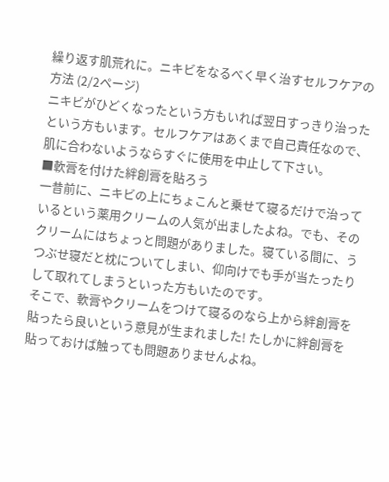繰り返す肌荒れに。ニキビをなるべく早く治すセルフケアの方法 (2/2ページ)
ニキビがひどくなったという方もいれば翌日すっきり治ったという方もいます。セルフケアはあくまで自己責任なので、肌に合わないようならすぐに使用を中止して下さい。
■軟膏を付けた絆創膏を貼ろう
一昔前に、ニキビの上にちょこんと乗せて寝るだけで治っているという薬用クリームの人気が出ましたよね。でも、そのクリームにはちょっと問題がありました。寝ている間に、うつぶせ寝だと枕についてしまい、仰向けでも手が当たったりして取れてしまうといった方もいたのです。
そこで、軟膏やクリームをつけて寝るのなら上から絆創膏を貼ったら良いという意見が生まれました! たしかに絆創膏を貼っておけば触っても問題ありませんよね。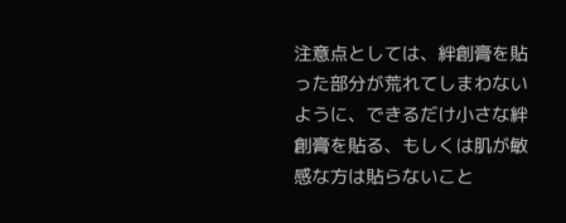注意点としては、絆創膏を貼った部分が荒れてしまわないように、できるだけ小さな絆創膏を貼る、もしくは肌が敏感な方は貼らないこと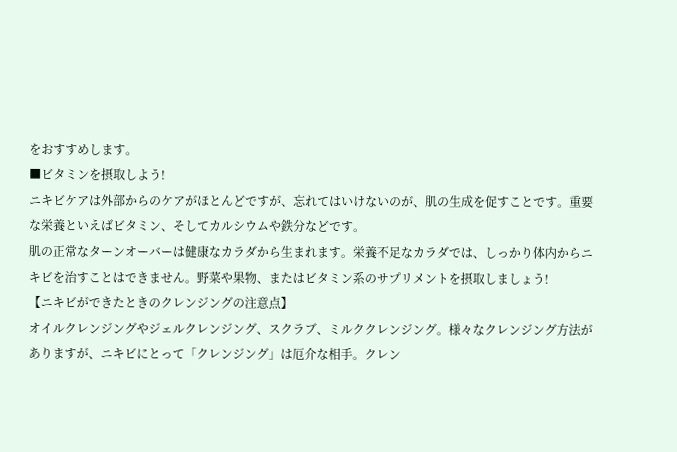をおすすめします。
■ビタミンを摂取しよう!
ニキビケアは外部からのケアがほとんどですが、忘れてはいけないのが、肌の生成を促すことです。重要な栄養といえばビタミン、そしてカルシウムや鉄分などです。
肌の正常なターンオーバーは健康なカラダから生まれます。栄養不足なカラダでは、しっかり体内からニキビを治すことはできません。野菜や果物、またはビタミン系のサプリメントを摂取しましょう!
【ニキビができたときのクレンジングの注意点】
オイルクレンジングやジェルクレンジング、スクラブ、ミルククレンジング。様々なクレンジング方法がありますが、ニキビにとって「クレンジング」は厄介な相手。クレン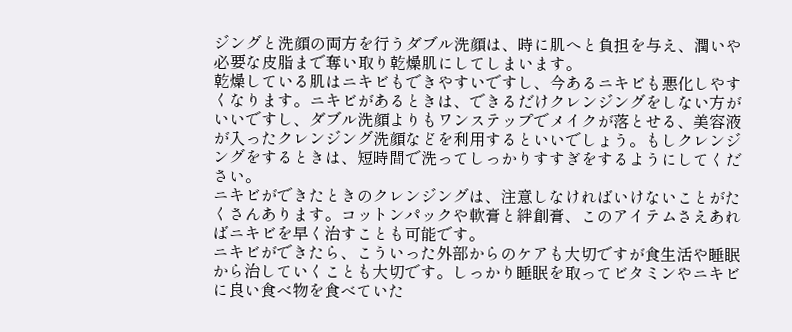ジングと洗顔の両方を行うダブル洗顔は、時に肌へと負担を与え、潤いや必要な皮脂まで奪い取り乾燥肌にしてしまいます。
乾燥している肌はニキビもできやすいですし、今あるニキビも悪化しやすくなります。ニキビがあるときは、できるだけクレンジングをしない方がいいですし、ダブル洗顔よりもワンステップでメイクが落とせる、美容液が入ったクレンジング洗顔などを利用するといいでしょう。もしクレンジングをするときは、短時間で洗ってしっかりすすぎをするようにしてください。
ニキビができたときのクレンジングは、注意しなければいけないことがたくさんあります。コットンパックや軟膏と絆創膏、このアイテムさえあればニキビを早く治すことも可能です。
ニキビができたら、こういった外部からのケアも大切ですが食生活や睡眠から治していくことも大切です。しっかり睡眠を取ってビタミンやニキビに良い食べ物を食べていた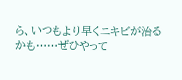ら、いつもより早くニキビが治るかも……ぜひやって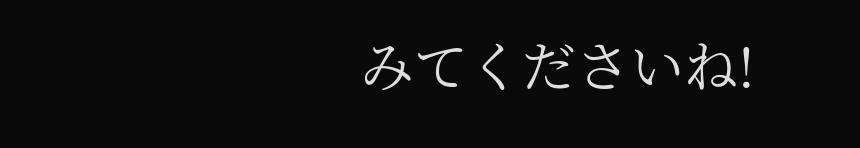みてくださいね!